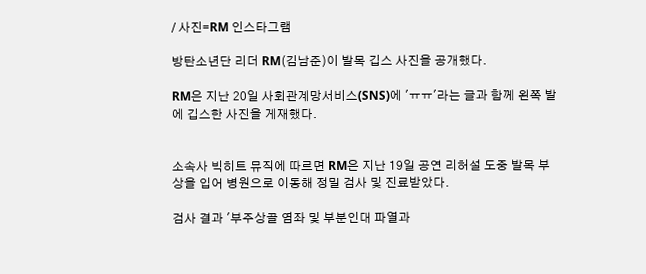/ 사진=RM 인스타그램

방탄소년단 리더 RM(김남준)이 발목 깁스 사진을 공개했다.

RM은 지난 20일 사회관계망서비스(SNS)에 'ㅠㅠ'라는 글과 함께 왼쪽 발에 깁스한 사진을 게재했다.


소속사 빅히트 뮤직에 따르면 RM은 지난 19일 공연 리허설 도중 발목 부상을 입어 병원으로 이동해 정밀 검사 및 진료받았다.

검사 결과 '부주상골 염좌 및 부분인대 파열과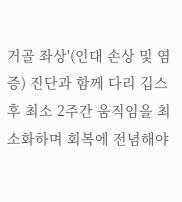거골 좌상'(인대 손상 및 염증) 진단과 함께 다리 깁스 후 최소 2주간 움직임을 최소화하며 회복에 전념해야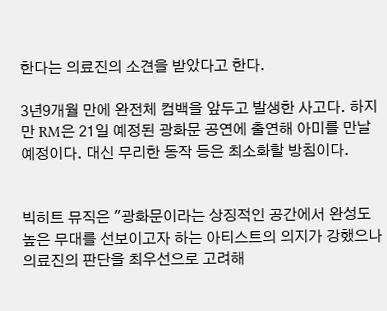한다는 의료진의 소견을 받았다고 한다.

3년9개월 만에 완전체 컴백을 앞두고 발생한 사고다. 하지만 RM은 21일 예정된 광화문 공연에 출연해 아미를 만날 예정이다. 대신 무리한 동작 등은 최소화할 방침이다.


빅히트 뮤직은 "광화문이라는 상징적인 공간에서 완성도 높은 무대를 선보이고자 하는 아티스트의 의지가 강했으나 의료진의 판단을 최우선으로 고려해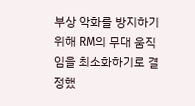부상 악화를 방지하기 위해 RM의 무대 움직임을 최소화하기로 결정했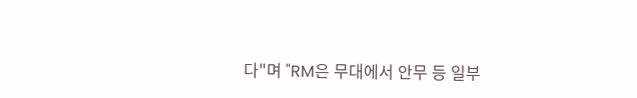다"며 "RM은 무대에서 안무 등 일부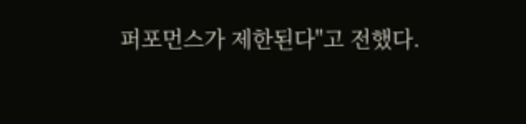퍼포먼스가 제한된다"고 전했다.